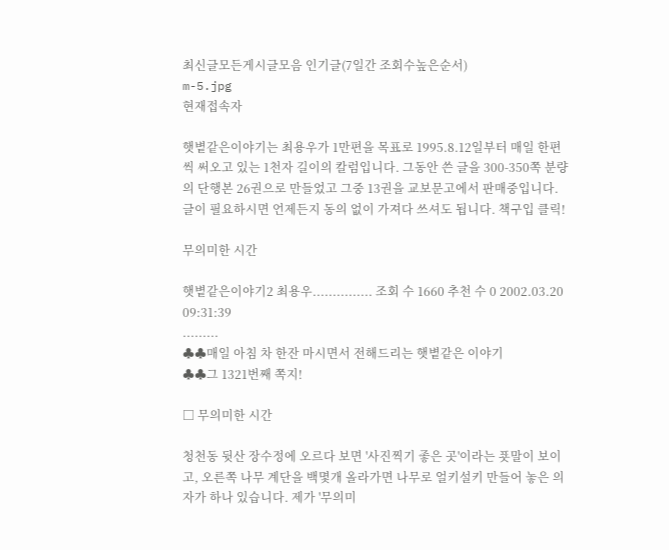최신글모든게시글모음 인기글(7일간 조회수높은순서)
m-5.jpg
현재접속자

햇볕같은이야기는 최용우가 1만편을 목표로 1995.8.12일부터 매일 한편씩 써오고 있는 1천자 길이의 칼럼입니다. 그동안 쓴 글을 300-350쪽 분량의 단행본 26권으로 만들었고 그중 13권을 교보문고에서 판매중입니다.글이 필요하시면 언제든지 동의 없이 가져다 쓰셔도 됩니다. 책구입 클릭!

무의미한 시간

햇볕같은이야기2 최용우............... 조회 수 1660 추천 수 0 2002.03.20 09:31:39
.........
♣♣매일 아침 차 한잔 마시면서 전해드리는 햇볕같은 이야기
♣♣그 1321번째 쪽지!

□ 무의미한 시간

청천동 뒷산 장수정에 오르다 보면 '사진찍기 좋은 곳'이라는 푯말이 보이고, 오른쪽 나무 계단을 백몇개 올라가면 나무로 얼키설키 만들어 놓은 의자가 하나 있습니다. 제가 '무의미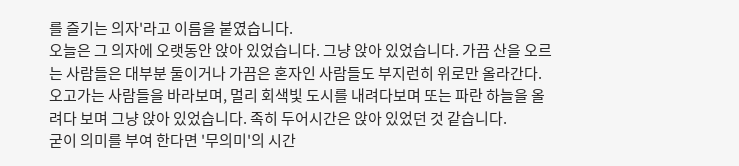를 즐기는 의자'라고 이름을 붙였습니다.
오늘은 그 의자에 오랫동안 앉아 있었습니다. 그냥 앉아 있었습니다. 가끔 산을 오르는 사람들은 대부분 둘이거나 가끔은 혼자인 사람들도 부지런히 위로만 올라간다. 오고가는 사람들을 바라보며, 멀리 회색빛 도시를 내려다보며 또는 파란 하늘을 올려다 보며 그냥 앉아 있었습니다. 족히 두어시간은 앉아 있었던 것 같습니다.
굳이 의미를 부여 한다면 '무의미'의 시간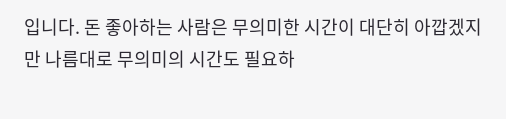입니다. 돈 좋아하는 사람은 무의미한 시간이 대단히 아깝겠지만 나름대로 무의미의 시간도 필요하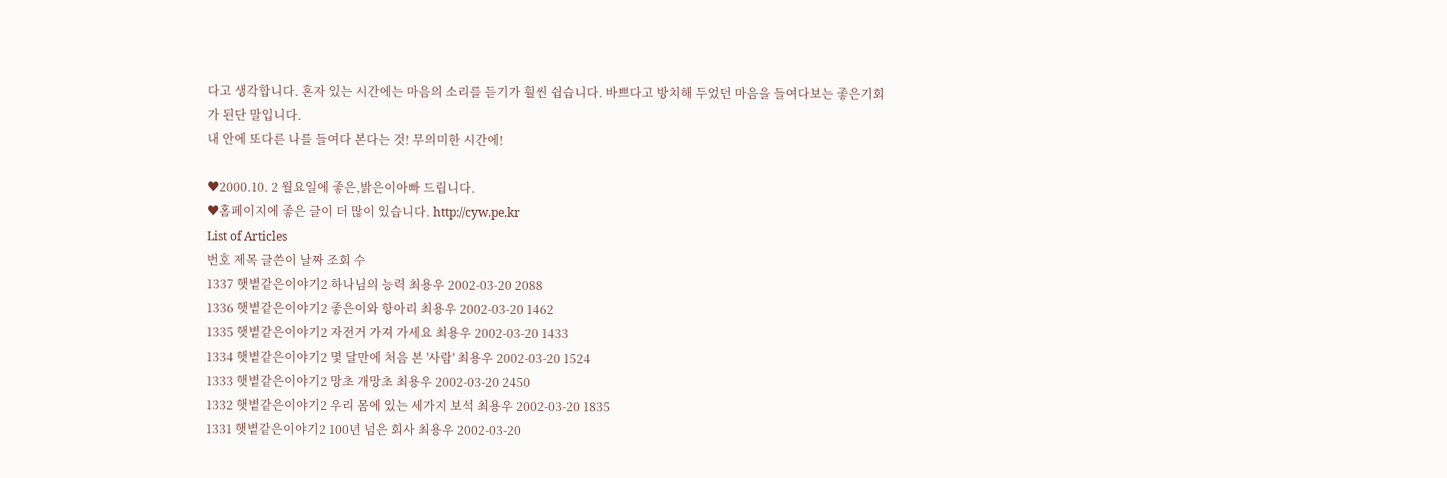다고 생각합니다. 혼자 있는 시간에는 마음의 소리를 듣기가 훨씬 쉽습니다. 바쁘다고 방치해 두었던 마음을 들여다보는 좋은기회가 된단 말입니다.
내 안에 또다른 나를 들여다 본다는 것! 무의미한 시간에!

♥2000.10. 2 월요일에 좋은,밝은이아빠 드립니다.
♥홈페이지에 좋은 글이 더 많이 있습니다. http://cyw.pe.kr
List of Articles
번호 제목 글쓴이 날짜 조회 수
1337 햇볕같은이야기2 하나님의 능력 최용우 2002-03-20 2088
1336 햇볕같은이야기2 좋은이와 항아리 최용우 2002-03-20 1462
1335 햇볕같은이야기2 자전거 가져 가세요 최용우 2002-03-20 1433
1334 햇볕같은이야기2 몇 달만에 처음 본 '사람' 최용우 2002-03-20 1524
1333 햇볕같은이야기2 망초 개망초 최용우 2002-03-20 2450
1332 햇볕같은이야기2 우리 몸에 있는 세가지 보석 최용우 2002-03-20 1835
1331 햇볕같은이야기2 100년 넘은 회사 최용우 2002-03-20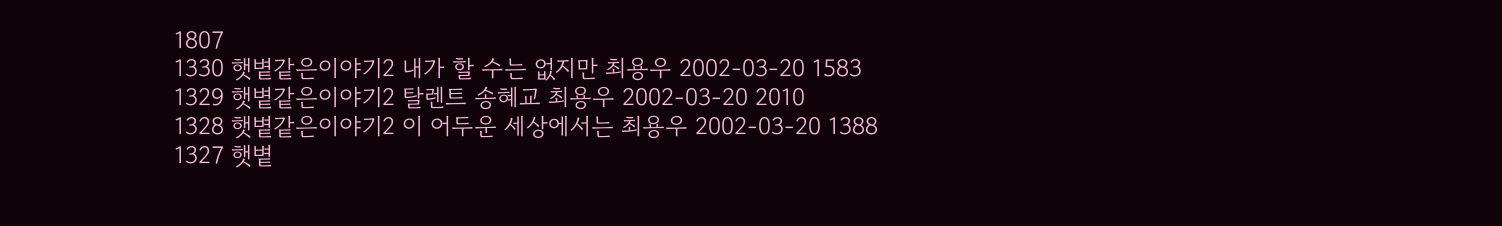1807
1330 햇볕같은이야기2 내가 할 수는 없지만 최용우 2002-03-20 1583
1329 햇볕같은이야기2 탈렌트 송혜교 최용우 2002-03-20 2010
1328 햇볕같은이야기2 이 어두운 세상에서는 최용우 2002-03-20 1388
1327 햇볕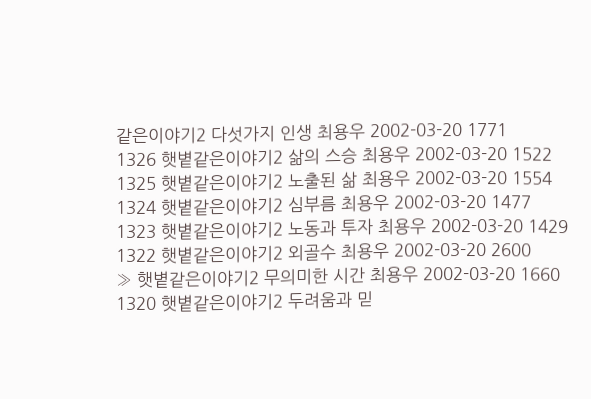같은이야기2 다섯가지 인생 최용우 2002-03-20 1771
1326 햇볕같은이야기2 삶의 스승 최용우 2002-03-20 1522
1325 햇볕같은이야기2 노출된 삶 최용우 2002-03-20 1554
1324 햇볕같은이야기2 심부름 최용우 2002-03-20 1477
1323 햇볕같은이야기2 노동과 투자 최용우 2002-03-20 1429
1322 햇볕같은이야기2 외골수 최용우 2002-03-20 2600
» 햇볕같은이야기2 무의미한 시간 최용우 2002-03-20 1660
1320 햇볕같은이야기2 두려움과 믿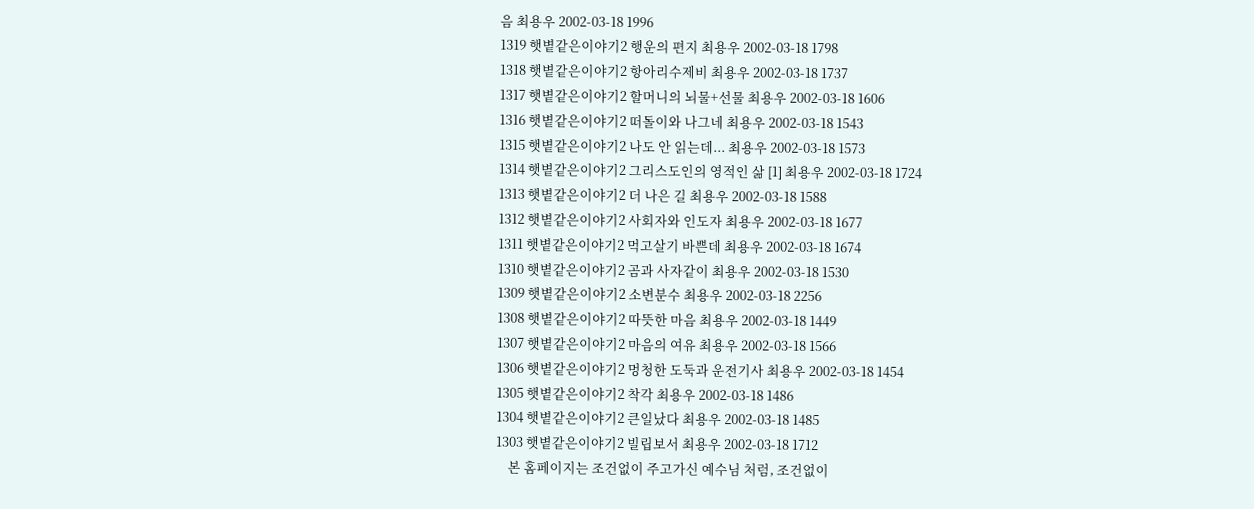음 최용우 2002-03-18 1996
1319 햇볕같은이야기2 행운의 편지 최용우 2002-03-18 1798
1318 햇볕같은이야기2 항아리수제비 최용우 2002-03-18 1737
1317 햇볕같은이야기2 할머니의 뇌물+선물 최용우 2002-03-18 1606
1316 햇볕같은이야기2 떠돌이와 나그네 최용우 2002-03-18 1543
1315 햇볕같은이야기2 나도 안 읽는데... 최용우 2002-03-18 1573
1314 햇볕같은이야기2 그리스도인의 영적인 삶 [1] 최용우 2002-03-18 1724
1313 햇볕같은이야기2 더 나은 길 최용우 2002-03-18 1588
1312 햇볕같은이야기2 사회자와 인도자 최용우 2002-03-18 1677
1311 햇볕같은이야기2 먹고살기 바쁜데 최용우 2002-03-18 1674
1310 햇볕같은이야기2 곰과 사자같이 최용우 2002-03-18 1530
1309 햇볕같은이야기2 소변분수 최용우 2002-03-18 2256
1308 햇볕같은이야기2 따뜻한 마음 최용우 2002-03-18 1449
1307 햇볕같은이야기2 마음의 여유 최용우 2002-03-18 1566
1306 햇볕같은이야기2 멍청한 도둑과 운전기사 최용우 2002-03-18 1454
1305 햇볕같은이야기2 착각 최용우 2002-03-18 1486
1304 햇볕같은이야기2 큰일났다 최용우 2002-03-18 1485
1303 햇볕같은이야기2 빌립보서 최용우 2002-03-18 1712
    본 홈페이지는 조건없이 주고가신 예수님 처럼, 조건없이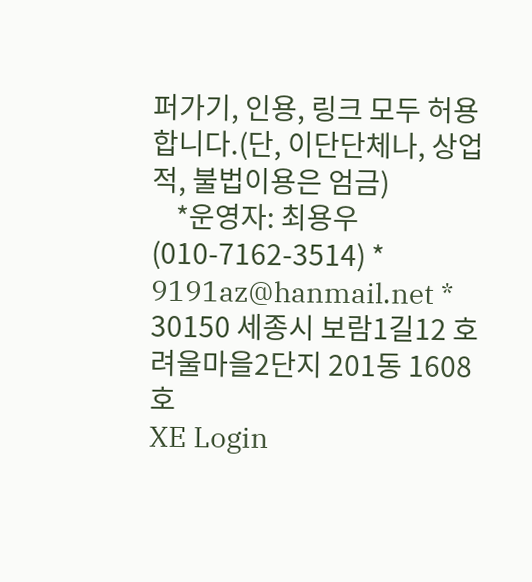퍼가기, 인용, 링크 모두 허용합니다.(단, 이단단체나, 상업적, 불법이용은 엄금)
    *운영자: 최용우 (010-7162-3514) * 9191az@hanmail.net * 30150 세종시 보람1길12 호려울마을2단지 201동 1608호
XE Login